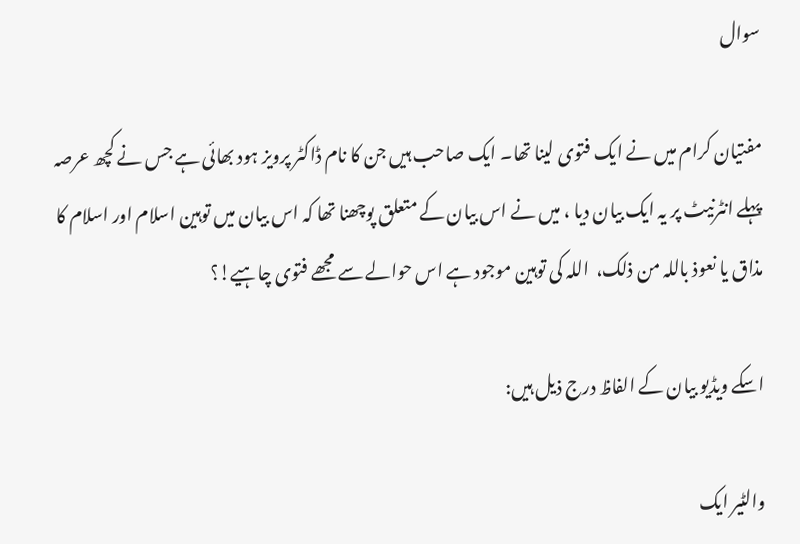سوال

مفتیان کرام میں نے ایک فتوی لینا تھا۔ ایک صاحب ہیں جن کا نام ڈاکٹر پرویز ہود بھائی ہے جس نے کچھ عرصہ پہلے انٹرنیٹ پر یہ ایک بیان دیا ، میں نے اس بیان کے متعلق پوچھنا تھا کہ اس بیان میں توہین اسلام اور اسلام کا مذاق یا نعوذ باللہ من ذلک،  اللہ کی توہین موجود ہے اس حوالے سے مجھے فتوی چاہیے!؟

اسکے ویڈیو بیان کے الفاظ درج ذیل ہیں:

والٹیر ایک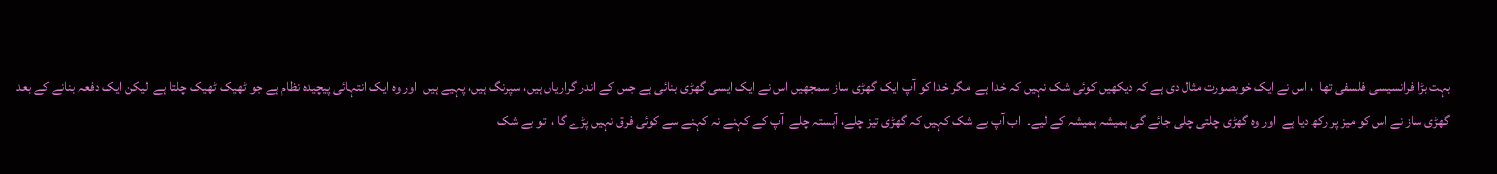بہت بڑا فرانسیسی فلسفی تھا  ، اس نے ایک خوبصورت مثال دی ہے کہ دیکھیں کوئی شک نہیں کہ خدا ہے  مگر خدا کو آپ ایک گھڑی ساز سمجھیں اس نے ایک ایسی گھڑی بنائی ہے جس کے اندر گراریاں ہیں، سپرنگ ہیں، پہیے ہیں  اور وہ ایک انتہائی پیچیدہ نظام ہے جو ٹھیک ٹھیک چلتا ہے  لیکن ایک دفعہ بنانے کے بعد گھڑی ساز نے اس کو میز پر رکھ دیا ہے  اور وہ گھڑی چلتی چلی جائے گی ہمیشہ ہمیشہ کے لیے۔  اب آپ بے شک کہیں کہ گھڑی تیز چلے، آہستہ چلے  آپ کے کہنے نہ کہنے سے کوئی فرق نہیں پڑے گا ،  تو بے شک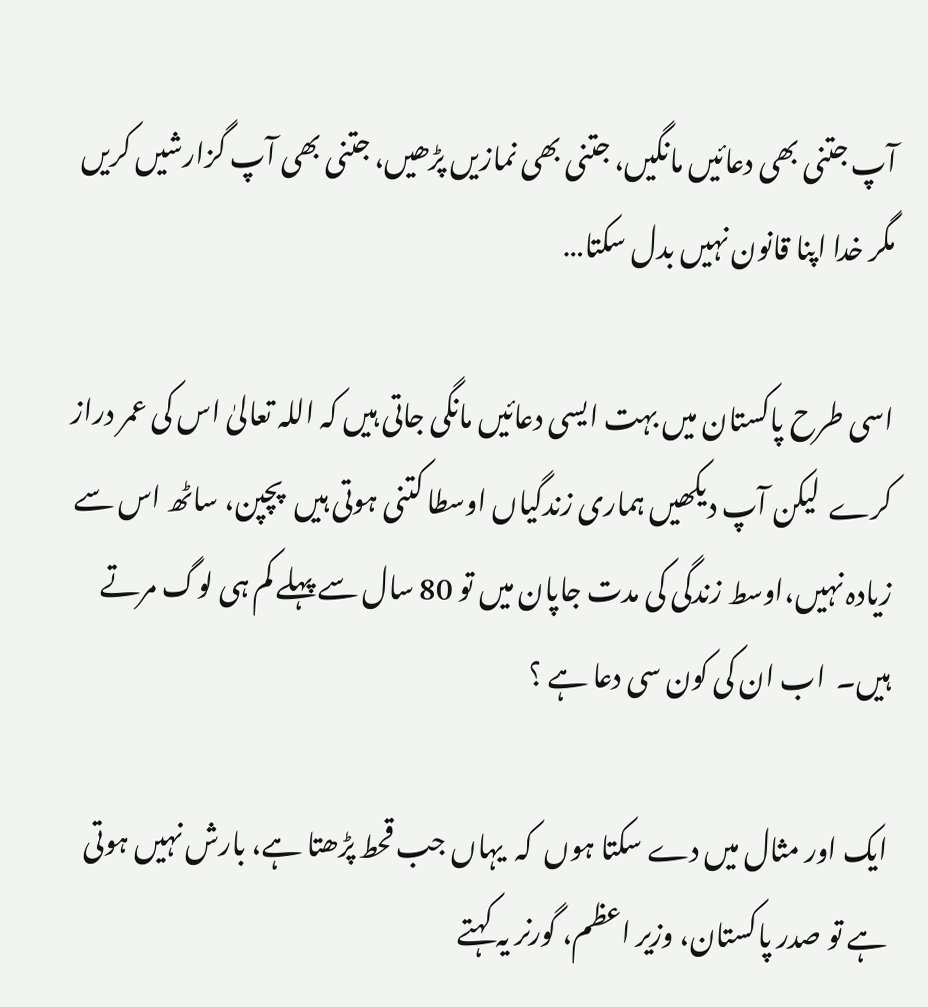آپ جتنی بھی دعائیں مانگیں، جتنی بھی نمازیں پڑھیں، جتنی بھی آپ گزارشیں کریں  مگر خدا اپنا قانون نہیں بدل سکتا…

اسی طرح پاکستان میں بہت ایسی دعائیں مانگی جاتی ہیں کہ اللہ تعالیٰ اس کی عمر دراز کرے  لیکن آپ دیکھیں ہماری زندگیاں اوسطا کتنی ہوتی ہیں  پچپن، ساٹھ اس سے زیادہ نہیں،اوسط زندگی کی مدت جاپان میں تو 80 سال سے پہلے کم ہی لوگ مرتے ہیں۔  اب ان کی کون سی دعا ہے ؟

ایک اور مثال میں دے سکتا ہوں  کہ  یہاں جب قحط پڑھتا ہے، بارش نہیں ہوتی ہے تو صدر پاکستان، وزیر اعظم، گورنر یہ کہتے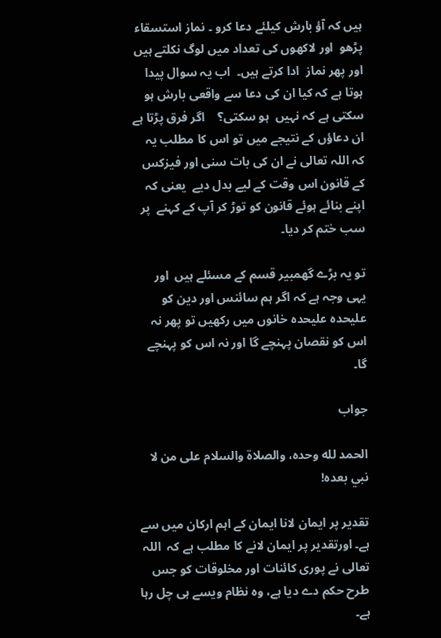ہیں کہ آؤ بارش کیلئے دعا کرو ۔ نماز استسقاء پڑھو  اور لاکھوں کی تعداد میں لوگ نکلتے ہیں اور پھر نماز  ادا کرتے ہیں۔  اب یہ سوال پیدا ہوتا ہے کہ کیا ان کی دعا سے واقعی بارش ہو سکتی ہے کہ نہیں  ہو سکتی؟    اگر فرق پڑتا ہے ان دعاؤں کے نتیجے میں تو اس کا مطلب یہ کہ اللہ تعالی نے ان کی بات سنی اور فیزکس کے قانون اس وقت کے لیے بدل دیے  یعنی کہ اپنے بنائے ہوئے قانون کو توڑ کر آپ کے کہنے  پر سب ختم کر دیا۔

تو یہ بڑے گھمبیر قسم کے مسئلے ہیں  اور یہی وجہ ہے کہ اگر ہم سائنس اور دین کو   علیحدہ علیحدہ خانوں میں رکھیں تو پھر نہ اس کو نقصان پہنچے گا اور نہ اس کو پہنچے گا۔

جواب

الحمد لله وحده، والصلاة والسلام على من لا نبي بعده!

تقدیر پر ایمان لانا ایمان کے اہم ارکان میں سے ہے۔ اورتقدیر پر ایمان لانے کا مطلب ہے کہ  اللہ تعالی نے پوری کائنات اور مخلوقات کو جس طرح حکم دے دیا ہے، وہ نظام ویسے ہی چل رہا ہے۔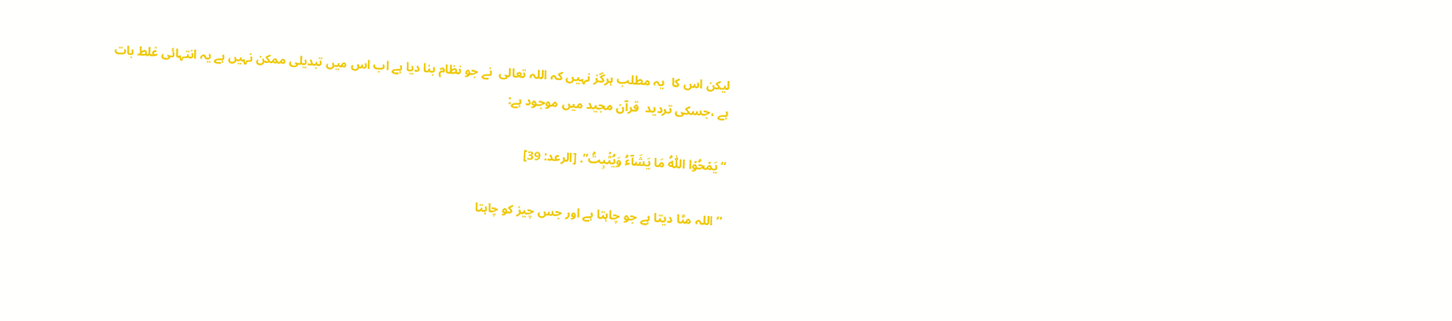لیکن اس کا  یہ مطلب ہرگز نہیں کہ اللہ تعالی  نے جو نظام بنا دیا ہے اب اس میں تبدیلی ممکن نہیں ہے یہ انتہائی غلط بات ہے ،جسکی تردید  قرآن مجید میں موجود ہے:

“يَمۡحُوۡا اللّٰهُ مَا يَشَآءُ وَيُثۡبِتُ”. [الرعد: 39]

’’اللہ مٹا دیتا ہے جو چاہتا ہے اور جس چیز کو چاہتا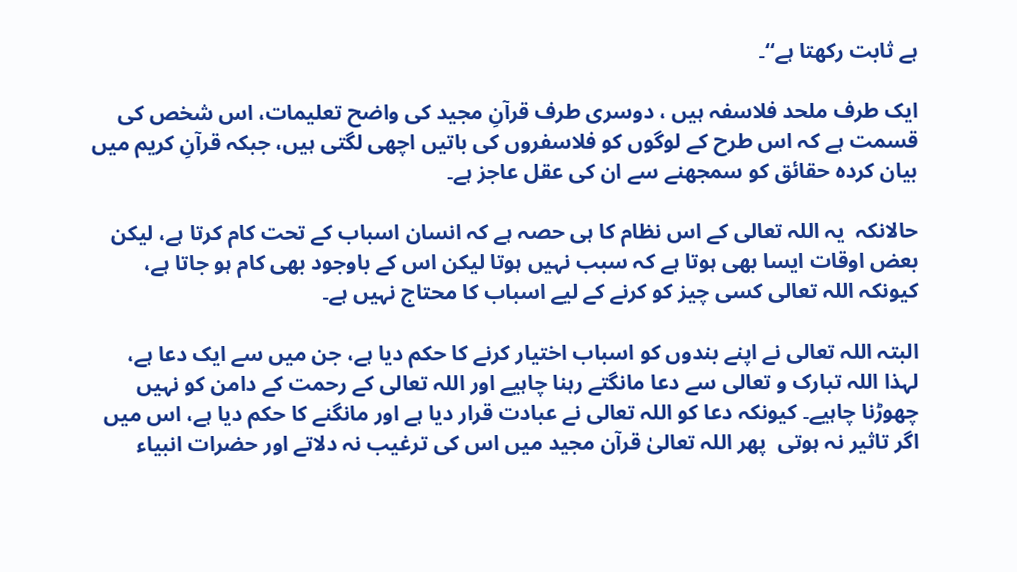ہے ثابت رکھتا ہے‘‘۔

ایک طرف ملحد فلاسفہ ہیں ، دوسری طرف قرآنِ مجید کی واضح تعلیمات، اس شخص کی قسمت ہے کہ اس طرح کے لوگوں کو فلاسفروں کی باتیں اچھی لگتی ہیں، جبکہ قرآنِ کریم میں بیان کردہ حقائق کو سمجھنے سے ان کی عقل عاجز ہے۔

حالانکہ  یہ اللہ تعالی کے اس نظام کا ہی حصہ ہے کہ انسان اسباب کے تحت کام کرتا ہے، لیکن  بعض اوقات ایسا بھی ہوتا ہے کہ سبب نہیں ہوتا لیکن اس کے باوجود بھی کام ہو جاتا ہے، کیونکہ اللہ تعالی کسی چیز کو کرنے کے لیے اسباب کا محتاج نہیں ہے۔

البتہ اللہ تعالی نے اپنے بندوں کو اسباب اختیار کرنے کا حکم دیا ہے، جن میں سے ایک دعا ہے،  لہذا اللہ تبارک و تعالی سے دعا مانگتے رہنا چاہیے اور اللہ تعالی کے رحمت کے دامن کو نہیں چھوڑنا چاہیے۔ کیونکہ دعا کو اللہ تعالی نے عبادت قرار دیا ہے اور مانگنے کا حکم دیا ہے، اس میں اگر تاثیر نہ ہوتی  پھر اللہ تعالیٰ قرآن مجید میں اس کی ترغیب نہ دلاتے اور حضرات انبیاء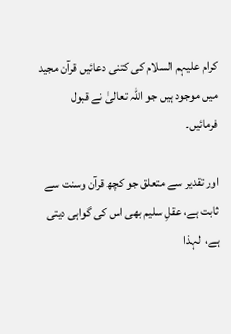کرام علیہم السلام کی کتنی دعائیں قرآن مجید میں موجود ہیں جو اللہ تعالیٰ نے قبول فرمائیں۔

اور تقدیر سے متعلق جو کچھ قرآن وسنت سے ثابت ہے، عقلِ سلیم بھی اس کی گواہی دیتی ہے،  لہذا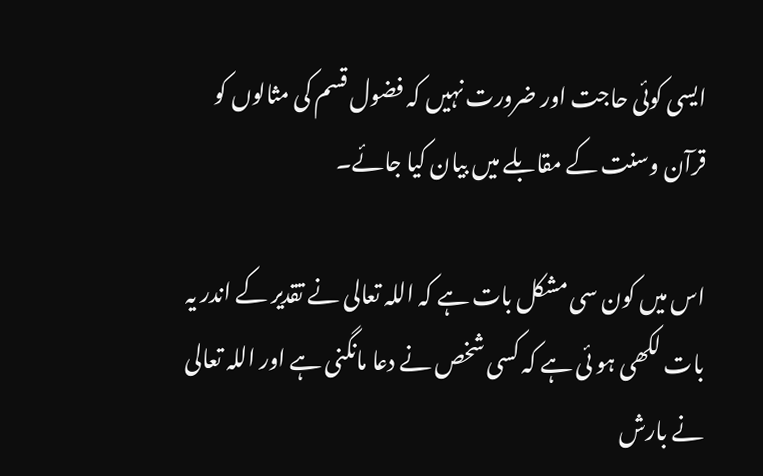ایسی کوئی حاجت اور ضرورت نہیں کہ فضول قسم کی مثالوں کو قرآن وسنت کے مقابلے میں بیان کیا جائے۔

اس میں کون سی مشکل بات ہے کہ اللہ تعالی نے تقدیر کے اندر یہ بات لکھی ہو ئی ہے کہ کسی شخص نے دعا مانگنی ہے اور اللہ تعالی نے بارش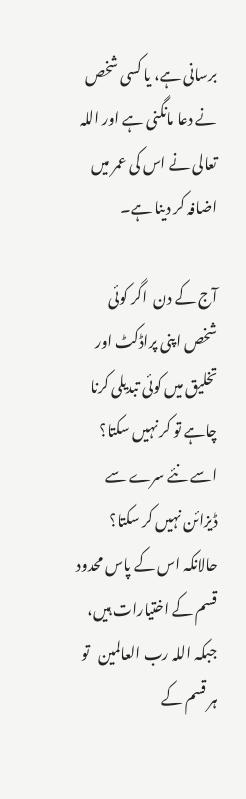برسانی ہے، یا کسی شخص نے دعا مانگنی ہے اور اللہ تعالی نے اس کی عمر میں اضافہ کر دینا ہے۔

آج کے دن  اگر کوئی  شخص اپنی پراڈکٹ اور تخلیق میں کوئی تبدیلی کرنا چاہے تو کر نہیں سکتا؟ اسے نئے سرے سے ڈیزائن نہیں کر سکتا؟  حالانکہ اس کے پاس محدود قسم کے اختیارات ہیں، جبکہ اللہ رب العالمین   تو ہر قسم کے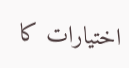اختیارات کا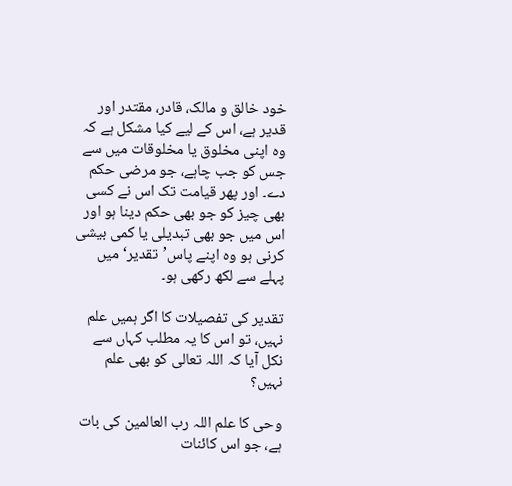خود خالق و مالک، قادر، مقتدر اور قدیر ہے، اس کے لیے کیا مشکل ہے کہ وہ اپنی مخلوق یا مخلوقات میں سے جس کو جب چاہے، جو مرضی حکم دے۔ اور پھر قیامت تک اس نے کسی بھی چیز کو جو بھی حکم دینا ہو اور اس میں جو بھی تبدیلی یا کمی بیشی کرنی ہو وہ اپنے پاس’تقدیر‘ میں پہلے سے لکھ رکھی ہو۔

تقدیر کی تفصیلات کا اگر ہمیں علم نہیں، تو اس کا یہ مطلب کہاں سے نکل آیا کہ اللہ تعالی کو بھی علم نہیں؟

وحی کا علم اللہ رب العالمین کی بات ہے، جو اس کائنات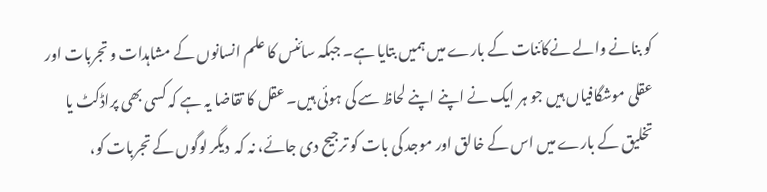کو بنانے والے نےکائنات کے بارے میں ہمیں بتایا ہے۔ جبکہ سائنس کا علم انسانوں کے مشاہدات و تجربات اور عقلی موشگافیاں ہیں جو ہر ایک نے اپنے اپنے لحاظ سے کی ہوئی ہیں۔ عقل کا تقاضا یہ ہے کہ کسی بھی پراڈکٹ یا تخلیق کے بارے میں اس کے خالق اور موجد کی بات کو ترجیح دی جائے، نہ کہ  دیگر لوگوں کے تجربات کو،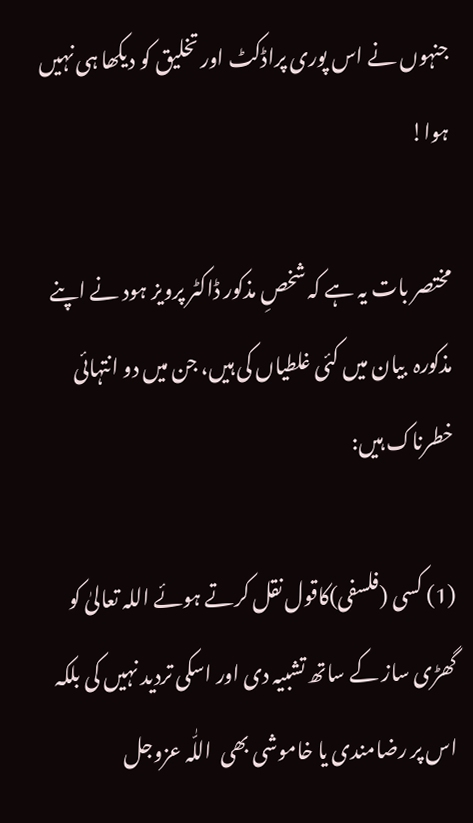جنہوں نے اس پوری پراڈکٹ اور تخلیق کو دیکھا ہی نہیں ہوا!

مختصر بات یہ ہے کہ شخصِ مذکور ڈاکٹر پرویز ہود نے اپنے مذکورہ  بیان میں کئی غلطیاں کی ہیں، جن میں دو انتہائی خطرناک ہیں:

(1) کسی (فلسفی)کاقول نقل کرتے ہوئے اللہ تعالیٰ کو گھڑی ساز کے ساتھ تشبیہ دی اور اسکی تردید نہیں کی بلکہ اس پر رضامندی یا خاموشی بھی  اللّٰہ عزوجل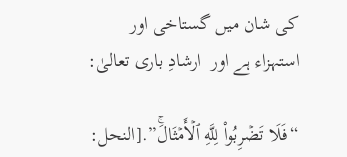کی شان میں گستاخی اور استہزاء ہے اور  ارشادِ باری تعالیٰ:

“فَلَا تَضۡرِبُواْ ‌لِلَّهِ ‌ٱلۡأَمۡثَالَۚ”.[النحل: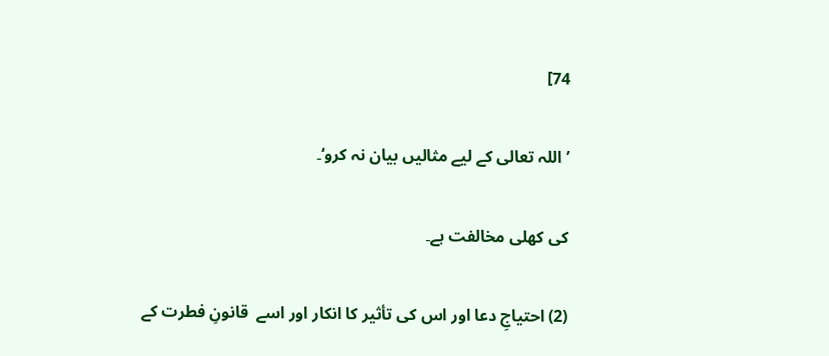74]

’اللہ تعالی کے لیے مثالیں بیان نہ کرو‘۔

کی کھلی مخالفت ہے۔

(2) احتیاجِ دعا اور اس کی تأثیر کا انکار اور اسے  قانونِ فطرت کے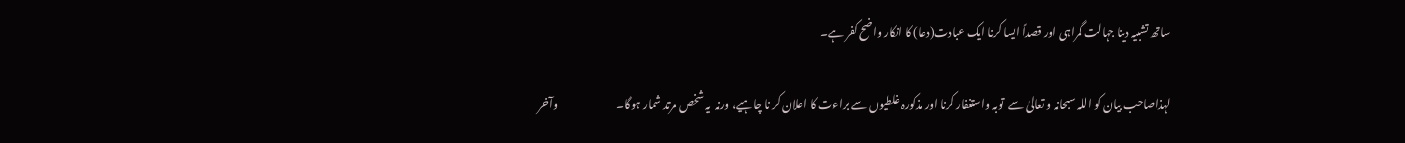ساتھ تشبیہ دینا جہالت گمراہی اور قصداً ایسا کرنا ایک عبادت(دعا) کا انکار واضح کفر ہے۔

لہذاصاحب بیان کو اللہ سبحانہ و تعالیٰ سے  توبہ واستغفار کرنا اور مذکورہ غلطیوں سے براءت کا اعلان کر نا چاہیے، ورنہ  یہ شخص مرتد شمار ہوگا۔                           وآخر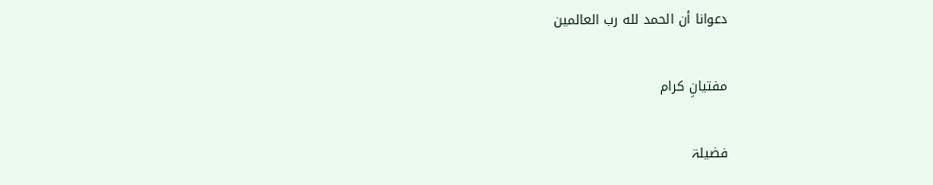دعوانا أن الحمد لله رب العالمين

مفتیانِ کرام

فضیلۃ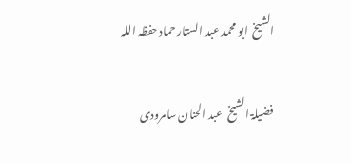الشیخ  ابو محمد عبد الستار حماد حفظہ اللہ

فضیلۃ الشیخ  عبد الحنان سامرودی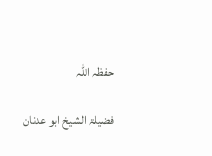حفظہ اللہ

فضیلۃ الشیخ ابو عدنان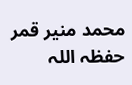محمد منیر قمر حفظہ اللہ